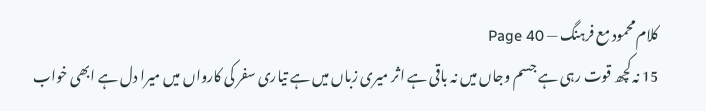کلام محمود مع فرہنگ — Page 40
15 نہ کچھ قوت رہی ہے جسم وجاں میں نہ باقی ہے اثر میری زباں میں ہے تیاری سفر کی کارواں میں میرا دل ہے ابھی خواب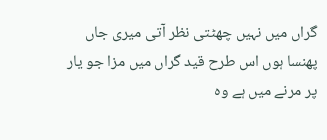گراں میں نہیں چھٹتی نظر آتی میری جاں پھنسا ہوں اس طرح قید گراں میں مزا جو یار پر مرنے میں ہے وہ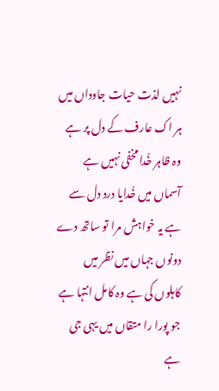نہیں لذت حیات جاوداں میں ہر اک عارف کے دل پر ہے وہ ظاہر خُدا مخفی نہیں ہے آسماں میں خُدایا درد دل سے ہے یہ خواہش مرا تو ساتھ دے دونوں جہاں میں نظر میں کاہلوں کی ہے وہ کامل انتہا ہے جو پورا را متقاں میں یہی جی ہے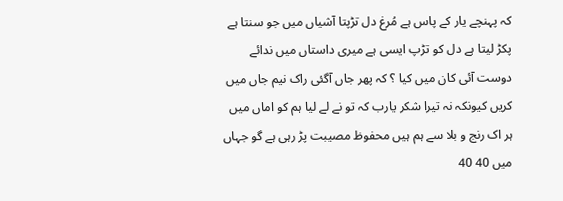کہ پہنچے یار کے پاس ہے مُرغ دل تڑپتا آشیاں میں جو سنتا ہے پکڑ لیتا ہے دل کو تڑپ ایسی ہے میری داستاں میں ندائے دوست آئی کان میں کیا ؟ کہ پھر جاں آگئی راک نیم جاں میں کریں کیونکہ نہ تیرا شکر یارب کہ تو نے لے لیا ہم کو اماں میں ہر اک رنج و بلا سے ہم ہیں محفوظ مصیبت پڑ رہی ہے گو جہاں میں 40 40